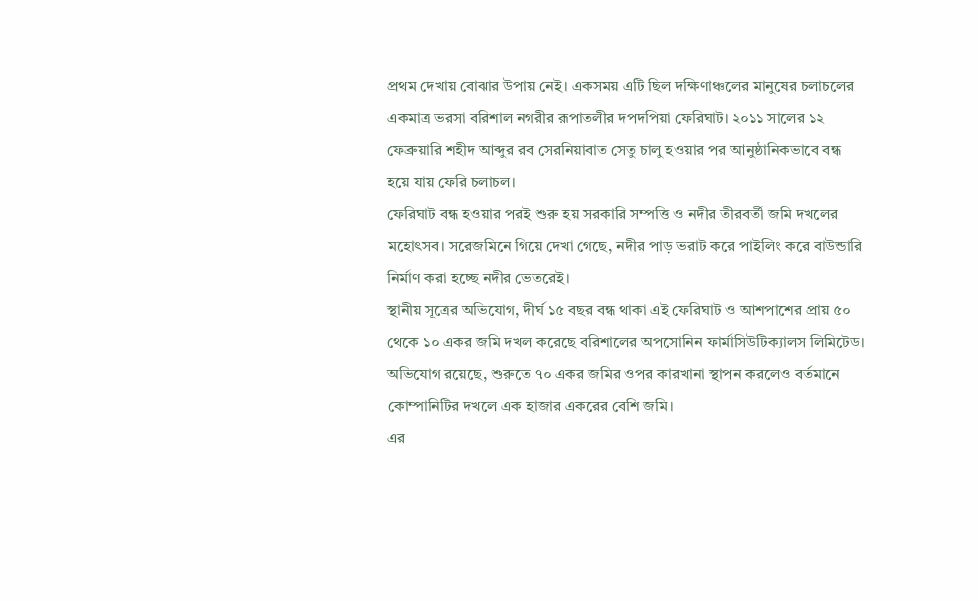প্রথম দেখায় বোঝার উপায় নেই। একসময় এটি ছিল দক্ষিণাঞ্চলের মানুষের চলাচলের একমাত্র ভরসা বরিশাল নগরীর রূপাতলীর দপদপিয়া ফেরিঘাট। ২০১১ সালের ১২ ফেব্রুয়ারি শহীদ আব্দুর রব সেরনিয়াবাত সেতু চালু হওয়ার পর আনুষ্ঠানিকভাবে বন্ধ হয়ে যায় ফেরি চলাচল।
ফেরিঘাট বন্ধ হওয়ার পরই শুরু হয় সরকারি সম্পত্তি ও নদীর তীরবর্তী জমি দখলের মহোৎসব। সরেজমিনে গিয়ে দেখা গেছে, নদীর পাড় ভরাট করে পাইলিং করে বাউন্ডারি নির্মাণ করা হচ্ছে নদীর ভেতরেই।
স্থানীয় সূত্রের অভিযোগ, দীর্ঘ ১৫ বছর বন্ধ থাকা এই ফেরিঘাট ও আশপাশের প্রায় ৫০ থেকে ১০ একর জমি দখল করেছে বরিশালের অপসোনিন ফার্মাসিউটিক্যালস লিমিটেড। অভিযোগ রয়েছে, শুরুতে ৭০ একর জমির ওপর কারখানা স্থাপন করলেও বর্তমানে কোম্পানিটির দখলে এক হাজার একরের বেশি জমি।
এর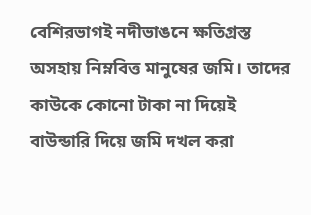বেশিরভাগই নদীভাঙনে ক্ষতিগ্রস্ত অসহায় নিম্নবিত্ত মানুষের জমি। তাদের কাউকে কোনো টাকা না দিয়েই বাউন্ডারি দিয়ে জমি দখল করা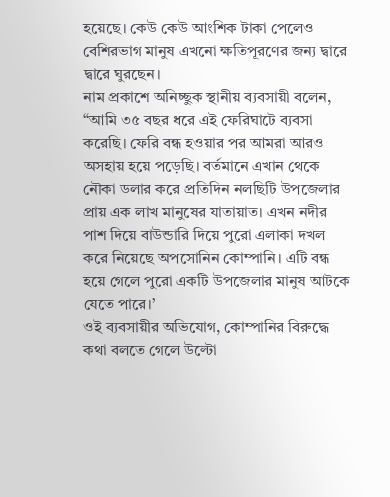হয়েছে। কেউ কেউ আংশিক টাকা পেলেও বেশিরভাগ মানুষ এখনো ক্ষতিপূরণের জন্য দ্বারে দ্বারে ঘুরছেন।
নাম প্রকাশে অনিচ্ছুক স্থানীয় ব্যবসায়ী বলেন, “আমি ৩৫ বছর ধরে এই ফেরিঘাটে ব্যবসা করেছি। ফেরি বন্ধ হওয়ার পর আমরা আরও অসহায় হয়ে পড়েছি। বর্তমানে এখান থেকে নৌকা ডলার করে প্রতিদিন নলছিটি উপজেলার প্রায় এক লাখ মানুষের যাতায়াত। এখন নদীর পাশ দিয়ে বাউন্ডারি দিয়ে পুরো এলাকা দখল করে নিয়েছে অপসোনিন কোম্পানি। এটি বন্ধ হয়ে গেলে পুরো একটি উপজেলার মানুষ আটকে যেতে পারে।’
ওই ব্যবসায়ীর অভিযোগ, কোম্পানির বিরুদ্ধে কথা বলতে গেলে উল্টো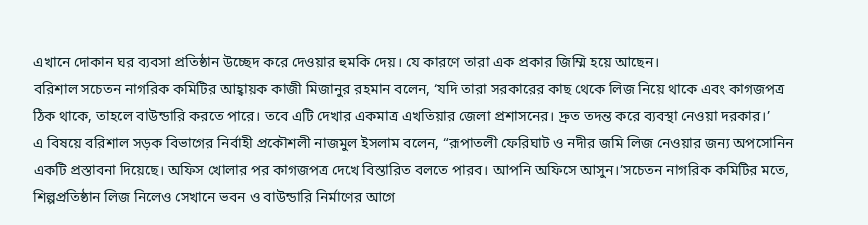এখানে দোকান ঘর ব্যবসা প্রতিষ্ঠান উচ্ছেদ করে দেওয়ার হুমকি দেয়। যে কারণে তারা এক প্রকার জিম্মি হয়ে আছেন।
বরিশাল সচেতন নাগরিক কমিটির আহ্বায়ক কাজী মিজানুর রহমান বলেন, ‘যদি তারা সরকারের কাছ থেকে লিজ নিয়ে থাকে এবং কাগজপত্র ঠিক থাকে, তাহলে বাউন্ডারি করতে পারে। তবে এটি দেখার একমাত্র এখতিয়ার জেলা প্রশাসনের। দ্রুত তদন্ত করে ব্যবস্থা নেওয়া দরকার।’
এ বিষয়ে বরিশাল সড়ক বিভাগের নির্বাহী প্রকৌশলী নাজমুল ইসলাম বলেন, “রূপাতলী ফেরিঘাট ও নদীর জমি লিজ নেওয়ার জন্য অপসোনিন একটি প্রস্তাবনা দিয়েছে। অফিস খোলার পর কাগজপত্র দেখে বিস্তারিত বলতে পারব। আপনি অফিসে আসুন।’সচেতন নাগরিক কমিটির মতে, শিল্পপ্রতিষ্ঠান লিজ নিলেও সেখানে ভবন ও বাউন্ডারি নির্মাণের আগে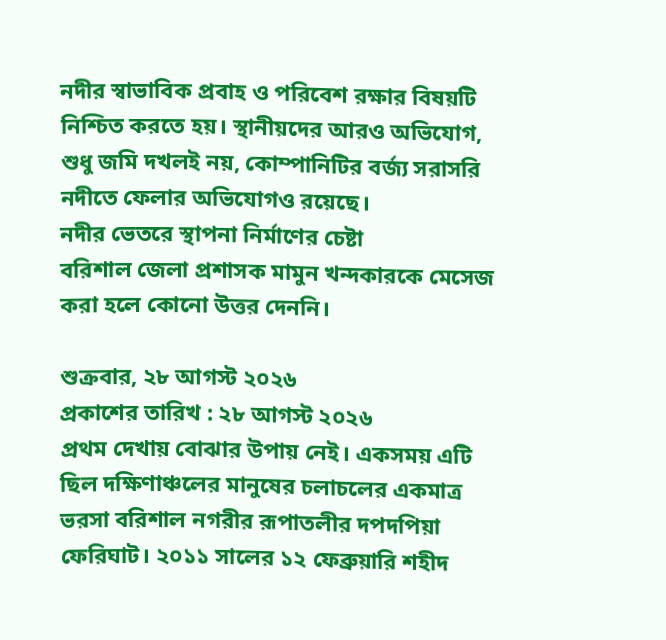নদীর স্বাভাবিক প্রবাহ ও পরিবেশ রক্ষার বিষয়টি নিশ্চিত করতে হয়। স্থানীয়দের আরও অভিযোগ, শুধু জমি দখলই নয়, কোম্পানিটির বর্জ্য সরাসরি নদীতে ফেলার অভিযোগও রয়েছে।
নদীর ভেতরে স্থাপনা নির্মাণের চেষ্টা
বরিশাল জেলা প্রশাসক মামুন খন্দকারকে মেসেজ করা হলে কোনো উত্তর দেননি।

শুক্রবার, ২৮ আগস্ট ২০২৬
প্রকাশের তারিখ : ২৮ আগস্ট ২০২৬
প্রথম দেখায় বোঝার উপায় নেই। একসময় এটি ছিল দক্ষিণাঞ্চলের মানুষের চলাচলের একমাত্র ভরসা বরিশাল নগরীর রূপাতলীর দপদপিয়া ফেরিঘাট। ২০১১ সালের ১২ ফেব্রুয়ারি শহীদ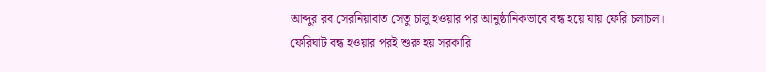আব্দুর রব সেরনিয়াবাত সেতু চালু হওয়ার পর আনুষ্ঠানিকভাবে বন্ধ হয়ে যায় ফেরি চলাচল।
ফেরিঘাট বন্ধ হওয়ার পরই শুরু হয় সরকারি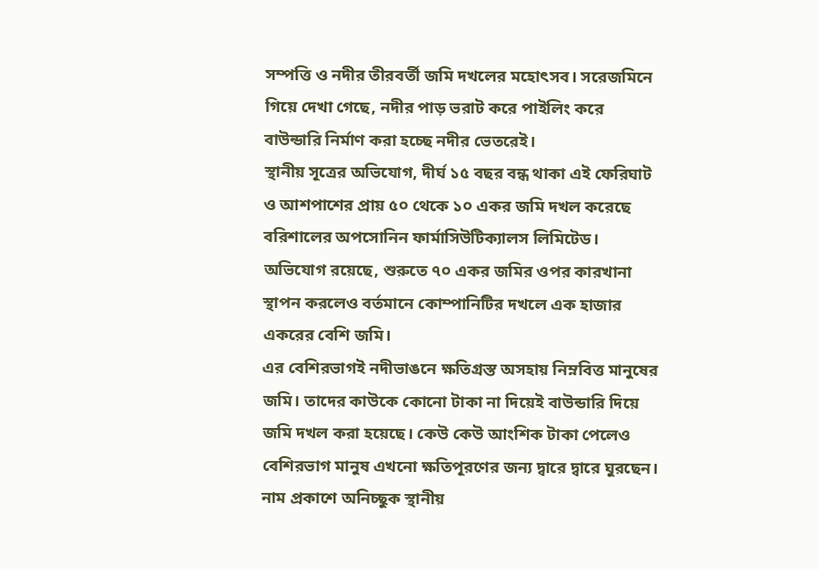সম্পত্তি ও নদীর তীরবর্তী জমি দখলের মহোৎসব। সরেজমিনে গিয়ে দেখা গেছে, নদীর পাড় ভরাট করে পাইলিং করে বাউন্ডারি নির্মাণ করা হচ্ছে নদীর ভেতরেই।
স্থানীয় সূত্রের অভিযোগ, দীর্ঘ ১৫ বছর বন্ধ থাকা এই ফেরিঘাট ও আশপাশের প্রায় ৫০ থেকে ১০ একর জমি দখল করেছে বরিশালের অপসোনিন ফার্মাসিউটিক্যালস লিমিটেড। অভিযোগ রয়েছে, শুরুতে ৭০ একর জমির ওপর কারখানা স্থাপন করলেও বর্তমানে কোম্পানিটির দখলে এক হাজার একরের বেশি জমি।
এর বেশিরভাগই নদীভাঙনে ক্ষতিগ্রস্ত অসহায় নিম্নবিত্ত মানুষের জমি। তাদের কাউকে কোনো টাকা না দিয়েই বাউন্ডারি দিয়ে জমি দখল করা হয়েছে। কেউ কেউ আংশিক টাকা পেলেও বেশিরভাগ মানুষ এখনো ক্ষতিপূরণের জন্য দ্বারে দ্বারে ঘুরছেন।
নাম প্রকাশে অনিচ্ছুক স্থানীয়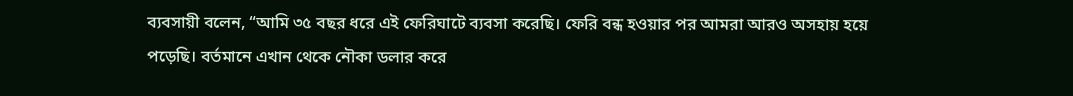ব্যবসায়ী বলেন, “আমি ৩৫ বছর ধরে এই ফেরিঘাটে ব্যবসা করেছি। ফেরি বন্ধ হওয়ার পর আমরা আরও অসহায় হয়ে পড়েছি। বর্তমানে এখান থেকে নৌকা ডলার করে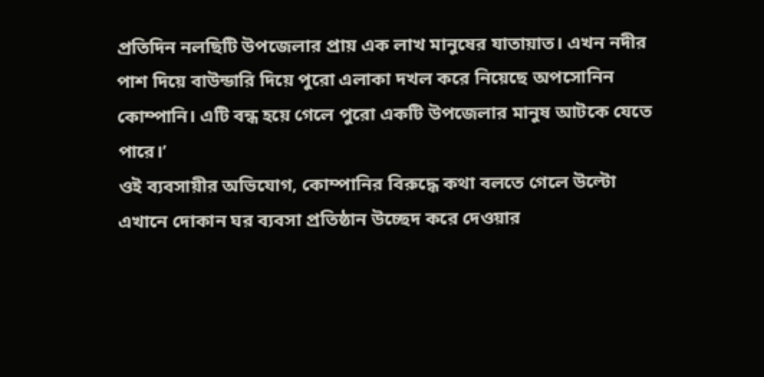প্রতিদিন নলছিটি উপজেলার প্রায় এক লাখ মানুষের যাতায়াত। এখন নদীর পাশ দিয়ে বাউন্ডারি দিয়ে পুরো এলাকা দখল করে নিয়েছে অপসোনিন কোম্পানি। এটি বন্ধ হয়ে গেলে পুরো একটি উপজেলার মানুষ আটকে যেতে পারে।’
ওই ব্যবসায়ীর অভিযোগ, কোম্পানির বিরুদ্ধে কথা বলতে গেলে উল্টো এখানে দোকান ঘর ব্যবসা প্রতিষ্ঠান উচ্ছেদ করে দেওয়ার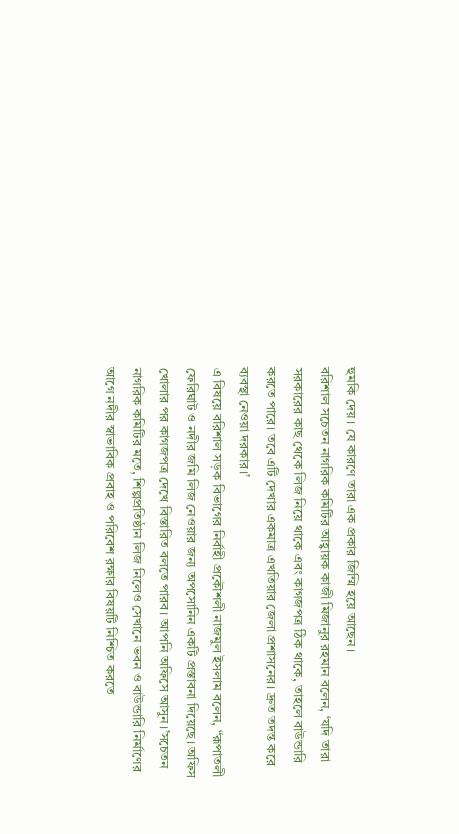হুমকি দেয়। যে কারণে তারা এক প্রকার জিম্মি হয়ে আছেন।
বরিশাল সচেতন নাগরিক কমিটির আহ্বায়ক কাজী মিজানুর রহমান বলেন, ‘যদি তারা সরকারের কাছ থেকে লিজ নিয়ে থাকে এবং কাগজপত্র ঠিক থাকে, তাহলে বাউন্ডারি করতে পারে। তবে এটি দেখার একমাত্র এখতিয়ার জেলা প্রশাসনের। দ্রুত তদন্ত করে ব্যবস্থা নেওয়া দরকার।’
এ বিষয়ে বরিশাল সড়ক বিভাগের নির্বাহী প্রকৌশলী নাজমুল ইসলাম বলেন, “রূপাতলী ফেরিঘাট ও নদীর জমি লিজ নেওয়ার জন্য অপসোনিন একটি প্রস্তাবনা দিয়েছে। অফিস খোলার পর কাগজপত্র দেখে বিস্তারিত বলতে পারব। আপনি অফিসে আসুন।’সচেতন নাগরিক কমিটির মতে, শিল্পপ্রতিষ্ঠান লিজ নিলেও সেখানে ভবন ও বাউন্ডারি নির্মাণের আগে নদীর স্বাভাবিক প্রবাহ ও পরিবেশ রক্ষার বিষয়টি নিশ্চিত করতে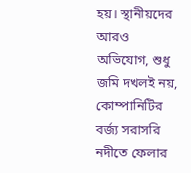হয়। স্থানীয়দের আরও অভিযোগ, শুধু জমি দখলই নয়, কোম্পানিটির বর্জ্য সরাসরি নদীতে ফেলার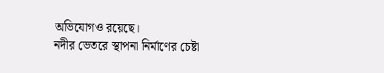অভিযোগও রয়েছে।
নদীর ভেতরে স্থাপনা নির্মাণের চেষ্টা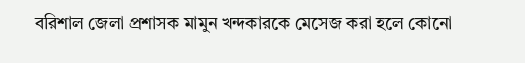বরিশাল জেলা প্রশাসক মামুন খন্দকারকে মেসেজ করা হলে কোনো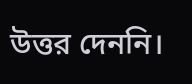উত্তর দেননি।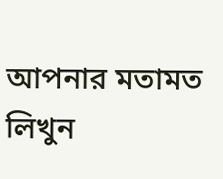আপনার মতামত লিখুন